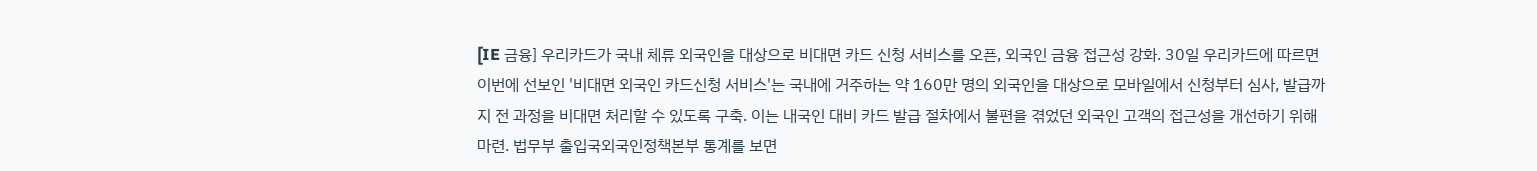[IE 금융] 우리카드가 국내 체류 외국인을 대상으로 비대면 카드 신청 서비스를 오픈, 외국인 금융 접근성 강화. 30일 우리카드에 따르면 이번에 선보인 '비대면 외국인 카드신청 서비스'는 국내에 거주하는 약 160만 명의 외국인을 대상으로 모바일에서 신청부터 심사, 발급까지 전 과정을 비대면 처리할 수 있도록 구축. 이는 내국인 대비 카드 발급 절차에서 불편을 겪었던 외국인 고객의 접근성을 개선하기 위해 마련. 법무부 출입국외국인정책본부 통계를 보면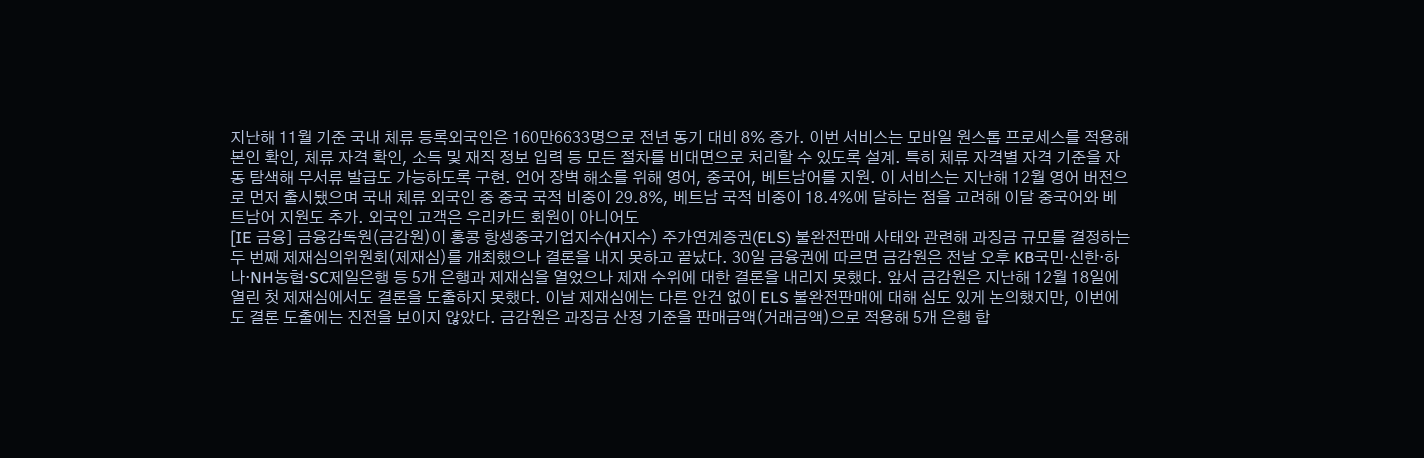지난해 11월 기준 국내 체류 등록외국인은 160만6633명으로 전년 동기 대비 8% 증가. 이번 서비스는 모바일 원스톱 프로세스를 적용해 본인 확인, 체류 자격 확인, 소득 및 재직 정보 입력 등 모든 절차를 비대면으로 처리할 수 있도록 설계. 특히 체류 자격별 자격 기준을 자동 탐색해 무서류 발급도 가능하도록 구현. 언어 장벽 해소를 위해 영어, 중국어, 베트남어를 지원. 이 서비스는 지난해 12월 영어 버전으로 먼저 출시됐으며 국내 체류 외국인 중 중국 국적 비중이 29.8%, 베트남 국적 비중이 18.4%에 달하는 점을 고려해 이달 중국어와 베트남어 지원도 추가. 외국인 고객은 우리카드 회원이 아니어도
[IE 금융] 금융감독원(금감원)이 홍콩 항셍중국기업지수(H지수) 주가연계증권(ELS) 불완전판매 사태와 관련해 과징금 규모를 결정하는 두 번째 제재심의위원회(제재심)를 개최했으나 결론을 내지 못하고 끝났다. 30일 금융권에 따르면 금감원은 전날 오후 KB국민·신한·하나·NH농협·SC제일은행 등 5개 은행과 제재심을 열었으나 제재 수위에 대한 결론을 내리지 못했다. 앞서 금감원은 지난해 12월 18일에 열린 첫 제재심에서도 결론을 도출하지 못했다. 이날 제재심에는 다른 안건 없이 ELS 불완전판매에 대해 심도 있게 논의했지만, 이번에도 결론 도출에는 진전을 보이지 않았다. 금감원은 과징금 산정 기준을 판매금액(거래금액)으로 적용해 5개 은행 합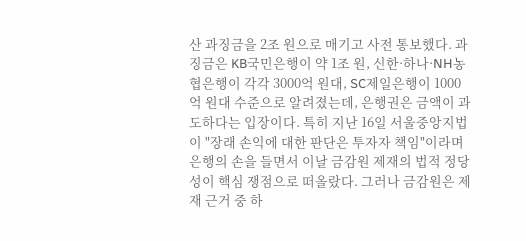산 과징금을 2조 원으로 매기고 사전 통보했다. 과징금은 KB국민은행이 약 1조 원, 신한·하나·NH농협은행이 각각 3000억 원대, SC제일은행이 1000억 원대 수준으로 알려졌는데, 은행권은 금액이 과도하다는 입장이다. 특히 지난 16일 서울중앙지법이 "장래 손익에 대한 판단은 투자자 책임"이라며 은행의 손을 들면서 이날 금감원 제재의 법적 정당성이 핵심 쟁점으로 떠올랐다. 그러나 금감원은 제재 근거 중 하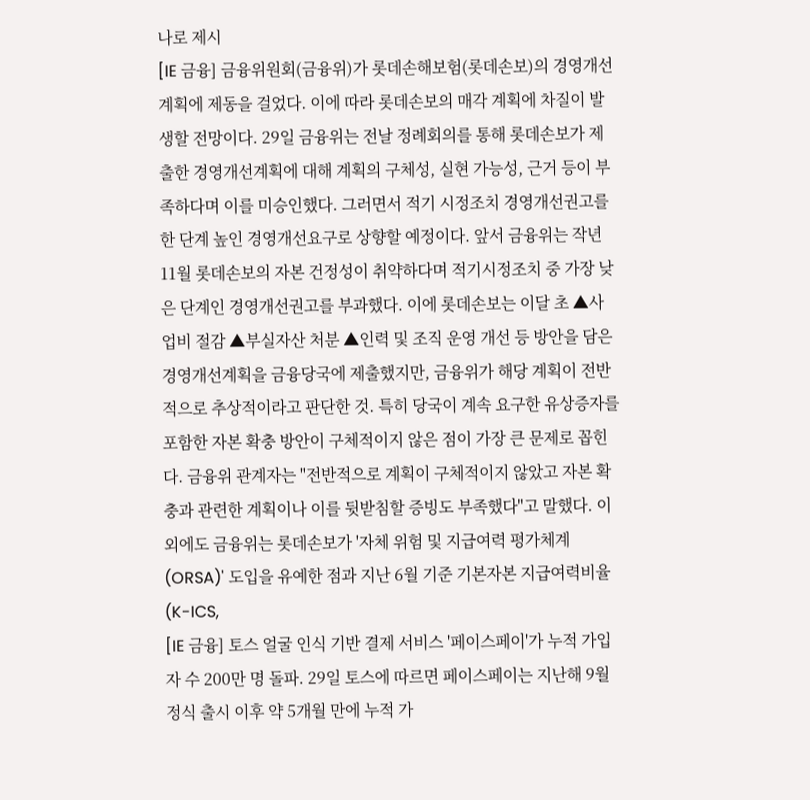나로 제시
[IE 금융] 금융위원회(금융위)가 롯데손해보험(롯데손보)의 경영개선계획에 제동을 걸었다. 이에 따라 롯데손보의 매각 계획에 차질이 발생할 전망이다. 29일 금융위는 전날 정례회의를 통해 롯데손보가 제출한 경영개선계획에 대해 계획의 구체성, 실현 가능성, 근거 등이 부족하다며 이를 미승인했다. 그러면서 적기 시정조치 경영개선권고를 한 단계 높인 경영개선요구로 상향할 예정이다. 앞서 금융위는 작년 11월 롯데손보의 자본 건정성이 취약하다며 적기시정조치 중 가장 낮은 단계인 경영개선권고를 부과했다. 이에 롯데손보는 이달 초 ▲사업비 절감 ▲부실자산 처분 ▲인력 및 조직 운영 개선 등 방안을 담은 경영개선계획을 금융당국에 제출했지만, 금융위가 해당 계획이 전반적으로 추상적이라고 판단한 것. 특히 당국이 계속 요구한 유상증자를 포함한 자본 확충 방안이 구체적이지 않은 점이 가장 큰 문제로 꼽힌다. 금융위 관계자는 "전반적으로 계획이 구체적이지 않았고 자본 확충과 관련한 계획이나 이를 뒷받침할 증빙도 부족했다"고 말했다. 이 외에도 금융위는 롯데손보가 '자체 위험 및 지급여력 평가체계(ORSA)' 도입을 유예한 점과 지난 6월 기준 기본자본 지급여력비율(K-ICS,
[IE 금융] 토스 얼굴 인식 기반 결제 서비스 '페이스페이'가 누적 가입자 수 200만 명 돌파. 29일 토스에 따르면 페이스페이는 지난해 9월 정식 출시 이후 약 5개월 만에 누적 가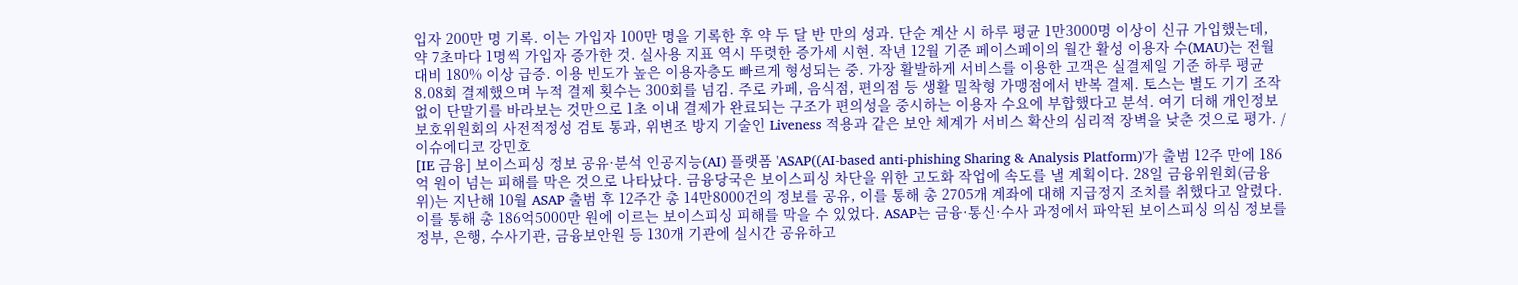입자 200만 명 기록. 이는 가입자 100만 명을 기록한 후 약 두 달 반 만의 성과. 단순 계산 시 하루 평균 1만3000명 이상이 신규 가입했는데, 약 7초마다 1명씩 가입자 증가한 것. 실사용 지표 역시 뚜렷한 증가세 시현. 작년 12월 기준 페이스페이의 월간 활성 이용자 수(MAU)는 전월 대비 180% 이상 급증. 이용 빈도가 높은 이용자층도 빠르게 형성되는 중. 가장 활발하게 서비스를 이용한 고객은 실결제일 기준 하루 평균 8.08회 결제했으며 누적 결제 횟수는 300회를 넘김. 주로 카페, 음식점, 편의점 등 생활 밀착형 가맹점에서 반복 결제. 토스는 별도 기기 조작 없이 단말기를 바라보는 것만으로 1초 이내 결제가 완료되는 구조가 편의성을 중시하는 이용자 수요에 부합했다고 분석. 여기 더해 개인정보보호위원회의 사전적정성 검토 통과, 위변조 방지 기술인 Liveness 적용과 같은 보안 체계가 서비스 확산의 심리적 장벽을 낮춘 것으로 평가. /이슈에디코 강민호
[IE 금융] 보이스피싱 정보 공유·분석 인공지능(AI) 플랫폼 'ASAP((AI-based anti-phishing Sharing & Analysis Platform)'가 출범 12주 만에 186억 원이 넘는 피해를 막은 것으로 나타났다. 금융당국은 보이스피싱 차단을 위한 고도화 작업에 속도를 낼 계획이다. 28일 금융위원회(금융위)는 지난해 10월 ASAP 출범 후 12주간 총 14만8000건의 정보를 공유, 이를 통해 총 2705개 계좌에 대해 지급정지 조치를 취했다고 알렸다. 이를 통해 총 186억5000만 원에 이르는 보이스피싱 피해를 막을 수 있었다. ASAP는 금융·통신·수사 과정에서 파악된 보이스피싱 의심 정보를 정부, 은행, 수사기관, 금융보안원 등 130개 기관에 실시간 공유하고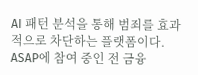AI 패턴 분석을 통해 범죄를 효과적으로 차단하는 플랫폼이다. ASAP에 참여 중인 전 금융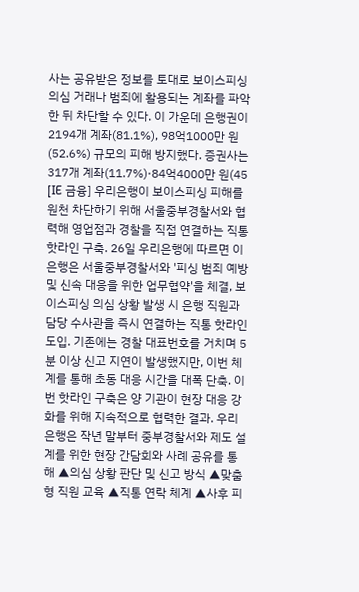사는 공유받은 정보를 토대로 보이스피싱 의심 거래나 범죄에 활용되는 계좌를 파악한 뒤 차단할 수 있다. 이 가운데 은행권이 2194개 계좌(81.1%), 98억1000만 원(52.6%) 규모의 피해 방지했다. 증권사는 317개 계좌(11.7%)·84억4000만 원(45
[IE 금융] 우리은행이 보이스피싱 피해를 원천 차단하기 위해 서울중부경찰서와 협력해 영업점과 경찰을 직접 연결하는 직통 핫라인 구축. 26일 우리은행에 따르면 이 은행은 서울중부경찰서와 '피싱 범죄 예방 및 신속 대응을 위한 업무협약'을 체결, 보이스피싱 의심 상황 발생 시 은행 직원과 담당 수사관을 즉시 연결하는 직통 핫라인 도입. 기존에는 경찰 대표번호를 거치며 5분 이상 신고 지연이 발생했지만, 이번 체계를 통해 초동 대응 시간을 대폭 단축. 이번 핫라인 구축은 양 기관이 현장 대응 강화를 위해 지속적으로 협력한 결과. 우리은행은 작년 말부터 중부경찰서와 제도 설계를 위한 현장 간담회와 사례 공유를 통해 ▲의심 상황 판단 및 신고 방식 ▲맞춤형 직원 교육 ▲직통 연락 체계 ▲사후 피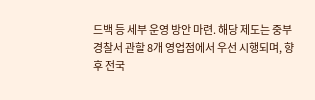드백 등 세부 운영 방안 마련. 해당 제도는 중부경찰서 관할 8개 영업점에서 우선 시행되며, 향후 전국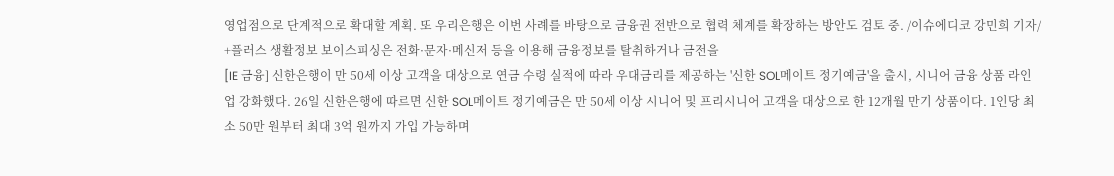영업점으로 단계적으로 확대할 계획. 또 우리은행은 이번 사례를 바탕으로 금융권 전반으로 협력 체계를 확장하는 방안도 검토 중. /이슈에디코 강민희 기자/ +플러스 생활정보 보이스피싱은 전화·문자·메신저 등을 이용해 금융정보를 탈취하거나 금전을
[IE 금융] 신한은행이 만 50세 이상 고객을 대상으로 연금 수령 실적에 따라 우대금리를 제공하는 '신한 SOL메이트 정기예금'을 출시, 시니어 금융 상품 라인업 강화했다. 26일 신한은행에 따르면 신한 SOL메이트 정기예금은 만 50세 이상 시니어 및 프리시니어 고객을 대상으로 한 12개월 만기 상품이다. 1인당 최소 50만 원부터 최대 3억 원까지 가입 가능하며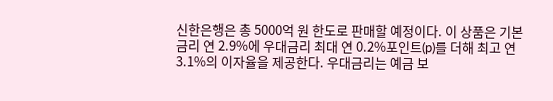신한은행은 총 5000억 원 한도로 판매할 예정이다. 이 상품은 기본 금리 연 2.9%에 우대금리 최대 연 0.2%포인트(p)를 더해 최고 연 3.1%의 이자율을 제공한다. 우대금리는 예금 보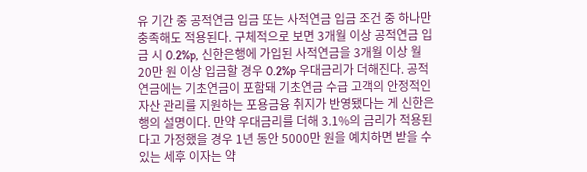유 기간 중 공적연금 입금 또는 사적연금 입금 조건 중 하나만 충족해도 적용된다. 구체적으로 보면 3개월 이상 공적연금 입금 시 0.2%p, 신한은행에 가입된 사적연금을 3개월 이상 월 20만 원 이상 입금할 경우 0.2%p 우대금리가 더해진다. 공적연금에는 기초연금이 포함돼 기초연금 수급 고객의 안정적인 자산 관리를 지원하는 포용금융 취지가 반영됐다는 게 신한은행의 설명이다. 만약 우대금리를 더해 3.1%의 금리가 적용된다고 가정했을 경우 1년 동안 5000만 원을 예치하면 받을 수 있는 세후 이자는 약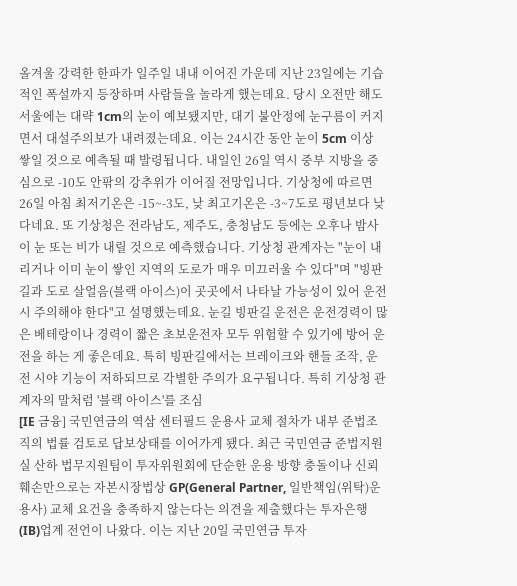올겨울 강력한 한파가 일주일 내내 이어진 가운데 지난 23일에는 기습적인 폭설까지 등장하며 사람들을 놀라게 했는데요. 당시 오전만 해도 서울에는 대략 1cm의 눈이 예보됐지만, 대기 불안정에 눈구름이 커지면서 대설주의보가 내려졌는데요. 이는 24시간 동안 눈이 5cm 이상 쌓일 것으로 예측될 때 발령됩니다. 내일인 26일 역시 중부 지방을 중심으로 -10도 안팎의 강추위가 이어질 전망입니다. 기상청에 따르면 26일 아침 최저기온은 -15~-3도, 낮 최고기온은 -3~7도로 평년보다 낮다네요. 또 기상청은 전라남도, 제주도, 충청남도 등에는 오후나 밤사이 눈 또는 비가 내릴 것으로 예측했습니다. 기상청 관계자는 "눈이 내리거나 이미 눈이 쌓인 지역의 도로가 매우 미끄러울 수 있다"며 "빙판길과 도로 살얼음(블랙 아이스)이 곳곳에서 나타날 가능성이 있어 운전 시 주의해야 한다"고 설명했는데요. 눈길 빙판길 운전은 운전경력이 많은 베테랑이나 경력이 짧은 초보운전자 모두 위험할 수 있기에 방어 운전을 하는 게 좋은데요. 특히 빙판길에서는 브레이크와 핸들 조작, 운전 시야 기능이 저하되므로 각별한 주의가 요구됩니다. 특히 기상청 관계자의 말처럼 '블랙 아이스'를 조심
[IE 금융] 국민연금의 역삼 센터필드 운용사 교체 절차가 내부 준법조직의 법률 검토로 답보상태를 이어가게 됐다. 최근 국민연금 준법지원실 산하 법무지원팀이 투자위원회에 단순한 운용 방향 충돌이나 신뢰 훼손만으로는 자본시장법상 GP(General Partner, 일반책임(위탁)운용사) 교체 요건을 충족하지 않는다는 의견을 제출했다는 투자은행(IB)업계 전언이 나왔다. 이는 지난 20일 국민연금 투자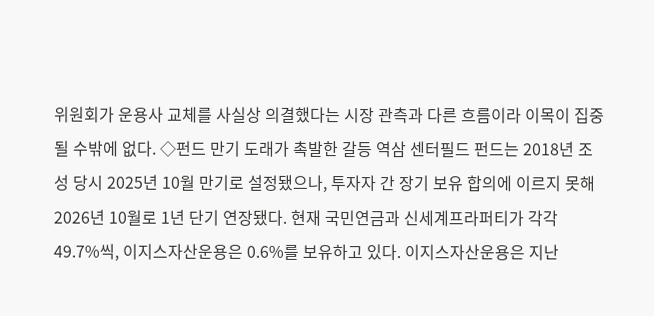위원회가 운용사 교체를 사실상 의결했다는 시장 관측과 다른 흐름이라 이목이 집중될 수밖에 없다. ◇펀드 만기 도래가 촉발한 갈등 역삼 센터필드 펀드는 2018년 조성 당시 2025년 10월 만기로 설정됐으나, 투자자 간 장기 보유 합의에 이르지 못해 2026년 10월로 1년 단기 연장됐다. 현재 국민연금과 신세계프라퍼티가 각각 49.7%씩, 이지스자산운용은 0.6%를 보유하고 있다. 이지스자산운용은 지난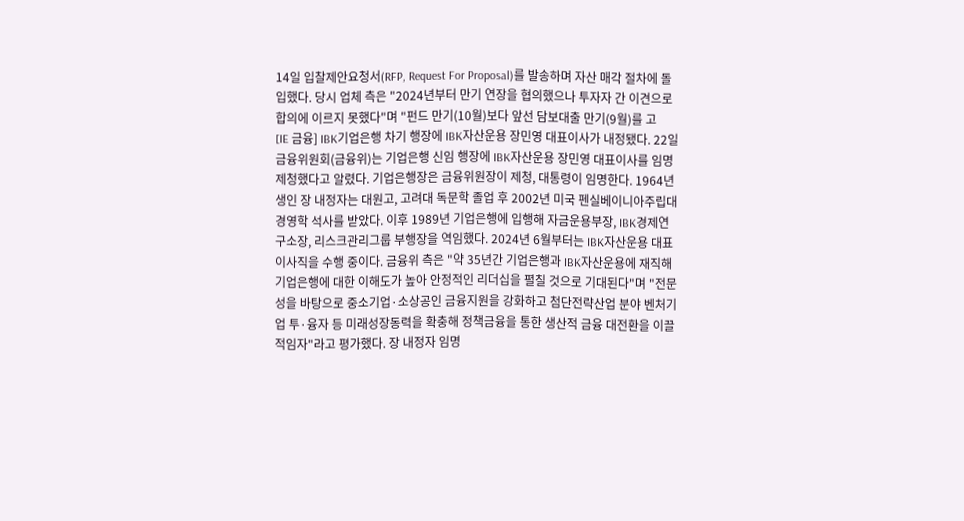14일 입찰제안요청서(RFP, Request For Proposal)를 발송하며 자산 매각 절차에 돌입했다. 당시 업체 측은 "2024년부터 만기 연장을 협의했으나 투자자 간 이견으로 합의에 이르지 못했다"며 "펀드 만기(10월)보다 앞선 담보대출 만기(9월)를 고
[IE 금융] IBK기업은행 차기 행장에 IBK자산운용 장민영 대표이사가 내정됐다. 22일 금융위원회(금융위)는 기업은행 신임 행장에 IBK자산운용 장민영 대표이사를 임명 제청했다고 알렸다. 기업은행장은 금융위원장이 제청, 대통령이 임명한다. 1964년생인 장 내정자는 대원고, 고려대 독문학 졸업 후 2002년 미국 펜실베이니아주립대 경영학 석사를 받았다. 이후 1989년 기업은행에 입행해 자금운용부장, IBK경제연구소장, 리스크관리그룹 부행장을 역임했다. 2024년 6월부터는 IBK자산운용 대표이사직을 수행 중이다. 금융위 측은 "약 35년간 기업은행과 IBK자산운용에 재직해 기업은행에 대한 이해도가 높아 안정적인 리더십을 펼칠 것으로 기대된다"며 "전문성을 바탕으로 중소기업·소상공인 금융지원을 강화하고 첨단전략산업 분야 벤처기업 투·융자 등 미래성장동력을 확충해 정책금융을 통한 생산적 금융 대전환을 이끌 적임자"라고 평가했다. 장 내정자 임명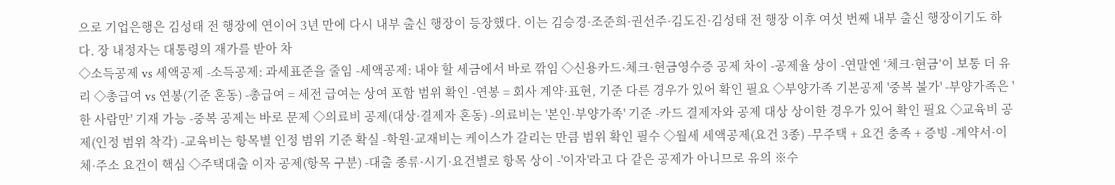으로 기업은행은 김성태 전 행장에 연이어 3년 만에 다시 내부 출신 행장이 등장했다. 이는 김승경·조준희·권선주·김도진·김성태 전 행장 이후 여섯 번째 내부 출신 행장이기도 하다. 장 내정자는 대통령의 재가를 받아 차
◇소득공제 vs 세액공제 -소득공제: 과세표준을 줄임 -세액공제: 내야 할 세금에서 바로 깎임 ◇신용카드·체크·현금영수증 공제 차이 -공제율 상이 -연말엔 ‘체크·현금’이 보통 더 유리 ◇총급여 vs 연봉(기준 혼동) -총급여 = 세전 급여는 상여 포함 범위 확인 -연봉 = 회사 계약·표현, 기준 다른 경우가 있어 확인 필요 ◇부양가족 기본공제 '중복 불가' -부양가족은 '한 사람만' 기재 가능 -중복 공제는 바로 문제 ◇의료비 공제(대상·결제자 혼동) -의료비는 '본인·부양가족' 기준 -카드 결제자와 공제 대상 상이한 경우가 있어 확인 필요 ◇교육비 공제(인정 범위 착각) -교육비는 항목별 인정 범위 기준 확실 -학원·교재비는 케이스가 갈리는 만큼 범위 확인 필수 ◇월세 세액공제(요건 3종) -무주택 + 요건 충족 + 증빙 -계약서·이체·주소 요건이 핵심 ◇주택대출 이자 공제(항목 구분) -대출 종류·시기·요건별로 항목 상이 -'이자'라고 다 같은 공제가 아니므로 유의 ※수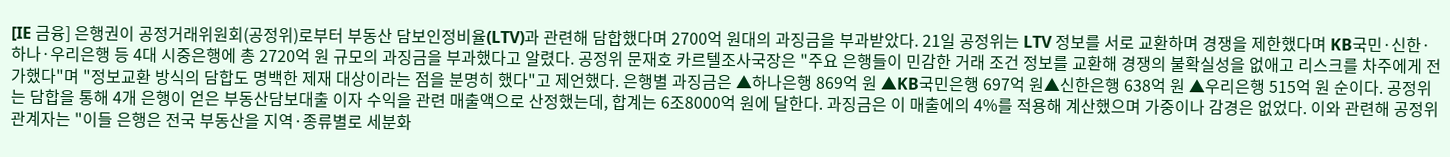[IE 금융] 은행권이 공정거래위원회(공정위)로부터 부동산 담보인정비율(LTV)과 관련해 담합했다며 2700억 원대의 과징금을 부과받았다. 21일 공정위는 LTV 정보를 서로 교환하며 경쟁을 제한했다며 KB국민·신한·하나·우리은행 등 4대 시중은행에 총 2720억 원 규모의 과징금을 부과했다고 알렸다. 공정위 문재호 카르텔조사국장은 "주요 은행들이 민감한 거래 조건 정보를 교환해 경쟁의 불확실성을 없애고 리스크를 차주에게 전가했다"며 "정보교환 방식의 담합도 명백한 제재 대상이라는 점을 분명히 했다"고 제언했다. 은행별 과징금은 ▲하나은행 869억 원 ▲KB국민은행 697억 원▲신한은행 638억 원 ▲우리은행 515억 원 순이다. 공정위는 담합을 통해 4개 은행이 얻은 부동산담보대출 이자 수익을 관련 매출액으로 산정했는데, 합계는 6조8000억 원에 달한다. 과징금은 이 매출에의 4%를 적용해 계산했으며 가중이나 감경은 없었다. 이와 관련해 공정위 관계자는 "이들 은행은 전국 부동산을 지역·종류별로 세분화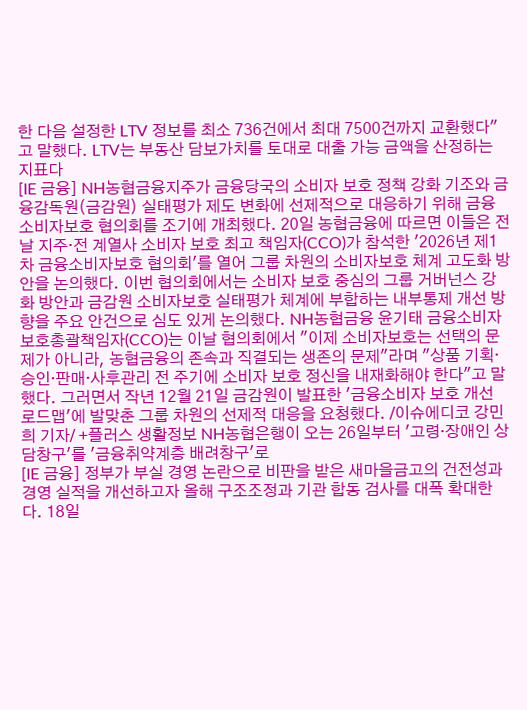한 다음 설정한 LTV 정보를 최소 736건에서 최대 7500건까지 교환했다"고 말했다. LTV는 부동산 담보가치를 토대로 대출 가능 금액을 산정하는 지표다
[IE 금융] NH농협금융지주가 금융당국의 소비자 보호 정책 강화 기조와 금융감독원(금감원) 실태평가 제도 변화에 선제적으로 대응하기 위해 금융소비자보호 협의회를 조기에 개최했다. 20일 농협금융에 따르면 이들은 전날 지주·전 계열사 소비자 보호 최고 책임자(CCO)가 참석한 '2026년 제1차 금융소비자보호 협의회'를 열어 그룹 차원의 소비자보호 체계 고도화 방안을 논의했다. 이번 협의회에서는 소비자 보호 중심의 그룹 거버넌스 강화 방안과 금감원 소비자보호 실태평가 체계에 부합하는 내부통제 개선 방향을 주요 안건으로 심도 있게 논의했다. NH농협금융 윤기태 금융소비자보호총괄책임자(CCO)는 이날 협의회에서 "이제 소비자보호는 선택의 문제가 아니라, 농협금융의 존속과 직결되는 생존의 문제"라며 "상품 기획·승인·판매·사후관리 전 주기에 소비자 보호 정신을 내재화해야 한다"고 말했다. 그러면서 작년 12월 21일 금감원이 발표한 '금융소비자 보호 개선 로드맵'에 발맞춘 그룹 차원의 선제적 대응을 요청했다. /이슈에디코 강민희 기자/ +플러스 생활정보 NH농협은행이 오는 26일부터 '고령·장애인 상담창구'를 '금융취약계층 배려창구'로
[IE 금융] 정부가 부실 경영 논란으로 비판을 받은 새마을금고의 건전성과 경영 실적을 개선하고자 올해 구조조정과 기관 합동 검사를 대폭 확대한다. 18일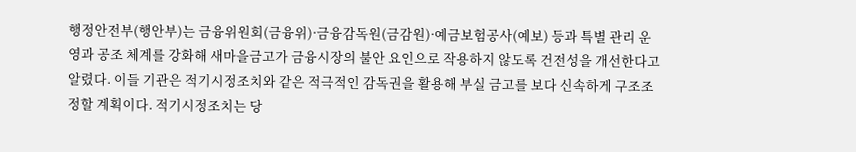행정안전부(행안부)는 금융위원회(금융위)·금융감독원(금감원)·예금보험공사(예보) 등과 특별 관리 운영과 공조 체계를 강화해 새마을금고가 금융시장의 불안 요인으로 작용하지 않도록 건전성을 개선한다고 알렸다. 이들 기관은 적기시정조치와 같은 적극적인 감독권을 활용해 부실 금고를 보다 신속하게 구조조정할 계획이다. 적기시정조치는 당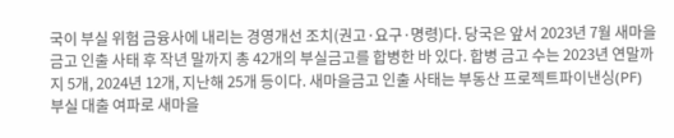국이 부실 위험 금융사에 내리는 경영개선 조치(권고·요구·명령)다. 당국은 앞서 2023년 7월 새마을금고 인출 사태 후 작년 말까지 총 42개의 부실금고를 합병한 바 있다. 합병 금고 수는 2023년 연말까지 5개, 2024년 12개, 지난해 25개 등이다. 새마을금고 인출 사태는 부동산 프로젝트파이낸싱(PF) 부실 대출 여파로 새마을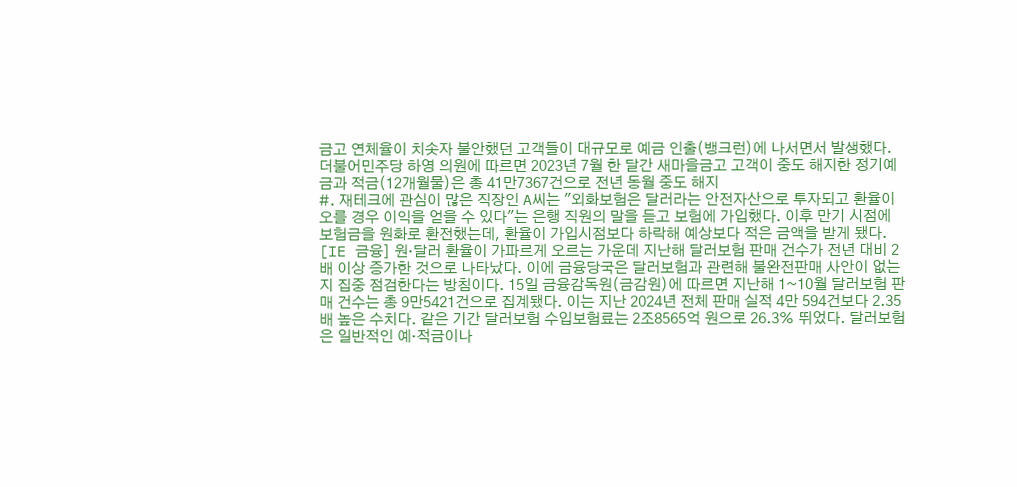금고 연체율이 치솟자 불안했던 고객들이 대규모로 예금 인출(뱅크런)에 나서면서 발생했다. 더불어민주당 하영 의원에 따르면 2023년 7월 한 달간 새마을금고 고객이 중도 해지한 정기예금과 적금(12개월물)은 총 41만7367건으로 전년 동월 중도 해지
#. 재테크에 관심이 많은 직장인 A씨는 "외화보험은 달러라는 안전자산으로 투자되고 환율이 오를 경우 이익을 얻을 수 있다"는 은행 직원의 말을 듣고 보험에 가입했다. 이후 만기 시점에 보험금을 원화로 환전했는데, 환율이 가입시점보다 하락해 예상보다 적은 금액을 받게 됐다. [IE 금융] 원·달러 환율이 가파르게 오르는 가운데 지난해 달러보험 판매 건수가 전년 대비 2배 이상 증가한 것으로 나타났다. 이에 금융당국은 달러보험과 관련해 불완전판매 사안이 없는지 집중 점검한다는 방침이다. 15일 금융감독원(금감원)에 따르면 지난해 1~10월 달러보험 판매 건수는 총 9만5421건으로 집계됐다. 이는 지난 2024년 전체 판매 실적 4만 594건보다 2.35배 높은 수치다. 같은 기간 달러보험 수입보험료는 2조8565억 원으로 26.3% 뛰었다. 달러보험은 일반적인 예·적금이나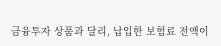금융투자 상품과 달리, 납입한 보험료 전액이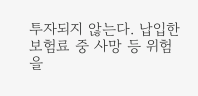투자되지 않는다. 납입한 보험료 중 사망 등 위험을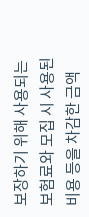보장하기 위해 사용되는 보험료와 모집 시 사용된 비용 등을 차감한 금액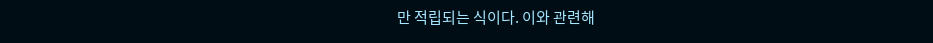만 적립되는 식이다. 이와 관련해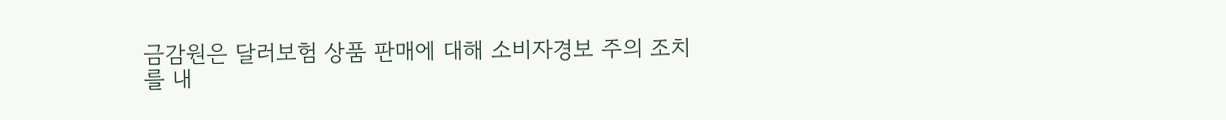금감원은 달러보험 상품 판매에 대해 소비자경보 주의 조치를 내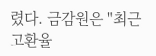렸다. 금감원은 "최근 고환율